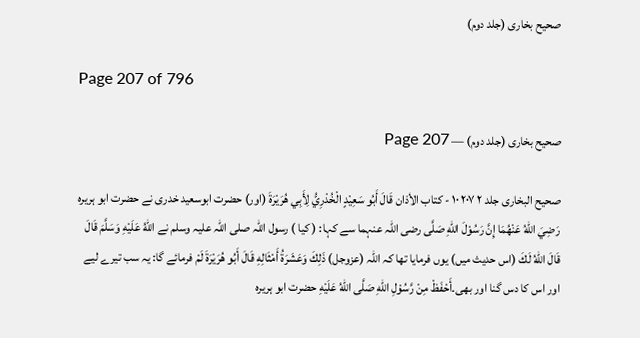صحیح بخاری (جلد دوم)

Page 207 of 796

صحیح بخاری (جلد دوم) — Page 207

صحيح البخاری جلد ۲ ۲۰۷ ١٠ - كتاب الأذان قَالَ أَبُو سَعِيْدٍ الْخُدْرِيُّ لِأَبِي هُرَيْرَةَ (اور) حضرت ابوسعید خدری نے حضرت ابو ہریرہ رَضِيَ اللهُ عَنْهُمَا إِنَّ رَسُوْلَ اللهِ صَلَّى رضی اللہ عنہما سے کہا: ( کیا ) رسول اللہ صلی اللہ علیہ وسلم نے اللهُ عَلَيْهِ وَسَلَّمَ قَالَ قَالَ اللهُ لَكَ (اس حدیث میں) یوں فرمایا تھا کہ اللہ (عزوجل) ذَلِكَ وَعَشَرَةُ أَمْثَالِهِ قَالَ أَبُو هُرَيْرَةَ لَمْ فرمائے گا: یہ سب تیرے لیے اور اس کا دس گنا اور بھی۔أَحْفَظْ مِنْ رَّسُوْلِ اللهِ صَلَّى اللهُ عَلَيْهِ حضرت ابو ہریرہ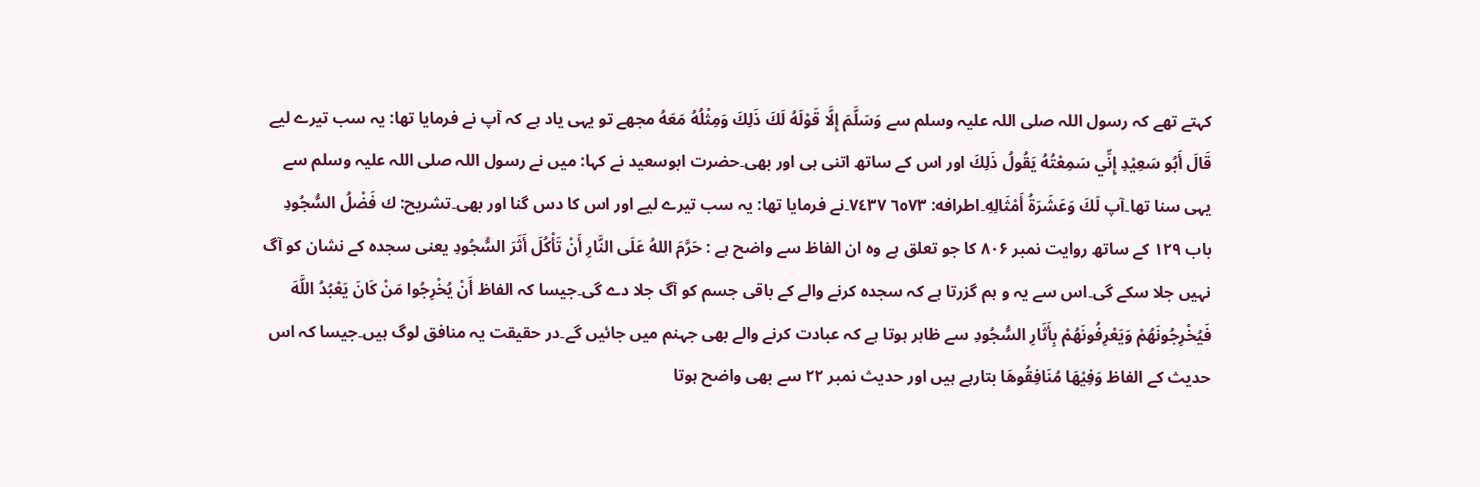کہتے تھے کہ رسول اللہ صلی اللہ علیہ وسلم سے وَسَلَّمَ إِلَّا قَوْلَهُ لَكَ ذَلِكَ وَمِثْلُهُ مَعَهُ مجھے تو یہی یاد ہے کہ آپ نے فرمایا تھا: یہ سب تیرے لیے قَالَ أَبُو سَعِيْدِ إِنِّي سَمِعْتُهُ يَقُولُ ذَلِكَ اور اس کے ساتھ اتنی ہی اور بھی۔حضرت ابوسعید نے کہا: میں نے رسول اللہ صلی اللہ علیہ وسلم سے یہی سنا تھا۔آپ لَكَ وَعَشَرَةُ أَمْثَالِهِ۔اطرافه: ٦٥٧٣ ٧٤٣٧۔نے فرمایا تھا: یہ سب تیرے لیے اور اس کا دس گنا اور بھی۔تشریح: ك فَضْلُ السُّجُودِ باب ۱۲۹ کے ساتھ روایت نمبر ۸۰۶ کا جو تعلق ہے وہ ان الفاظ سے واضح ہے : حَرَّمَ اللهُ عَلَى النَّارِ أَنْ تَأْكُلَ أَثَرَ السُّجُودِ یعنی سجدہ کے نشان کو آگ نہیں جلا سکے گی۔اس سے یہ و ہم گزرتا ہے کہ سجدہ کرنے والے کے باقی جسم کو آگ جلا دے گی۔جیسا کہ الفاظ أَنْ يُخْرِجُوا مَنْ كَانَ يَعْبُدُ اللَّهَ فَيُخْرِجُونَهُمْ وَيَعْرِفُونَهُمْ بِأَثَارِ السُّجُودِ سے ظاہر ہوتا ہے کہ عبادت کرنے والے بھی جہنم میں جائیں گے۔در حقیقت یہ منافق لوگ ہیں۔جیسا کہ اس حدیث کے الفاظ وَفِيْهَا مُنَافِقُوهَا بتارہے ہیں اور حدیث نمبر ۲۲ سے بھی واضح ہوتا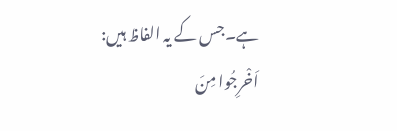ہے۔جس کے یہ الفاظ ہیں: اَخْرِجُوا مِنَ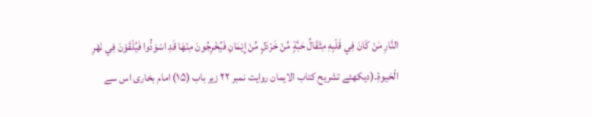النَّارِ مَنْ كَانَ فِي قَلْبِهِ مِثْقَالُ حَبَّةٍ مِّنْ خَرْدَلٍ مِّنْ إِيْمَانِ فَيُخْرِجُونَ مِنْهَا قَدِ اسْوَدُّوا فَيُلْقَوْنَ فِي نَهْرِ الْحَيوةِ۔(دیکھئے تشریح کتاب الایمان روایت نمبر ۲۲ زیر باب (۱۵) امام بخاری اس سے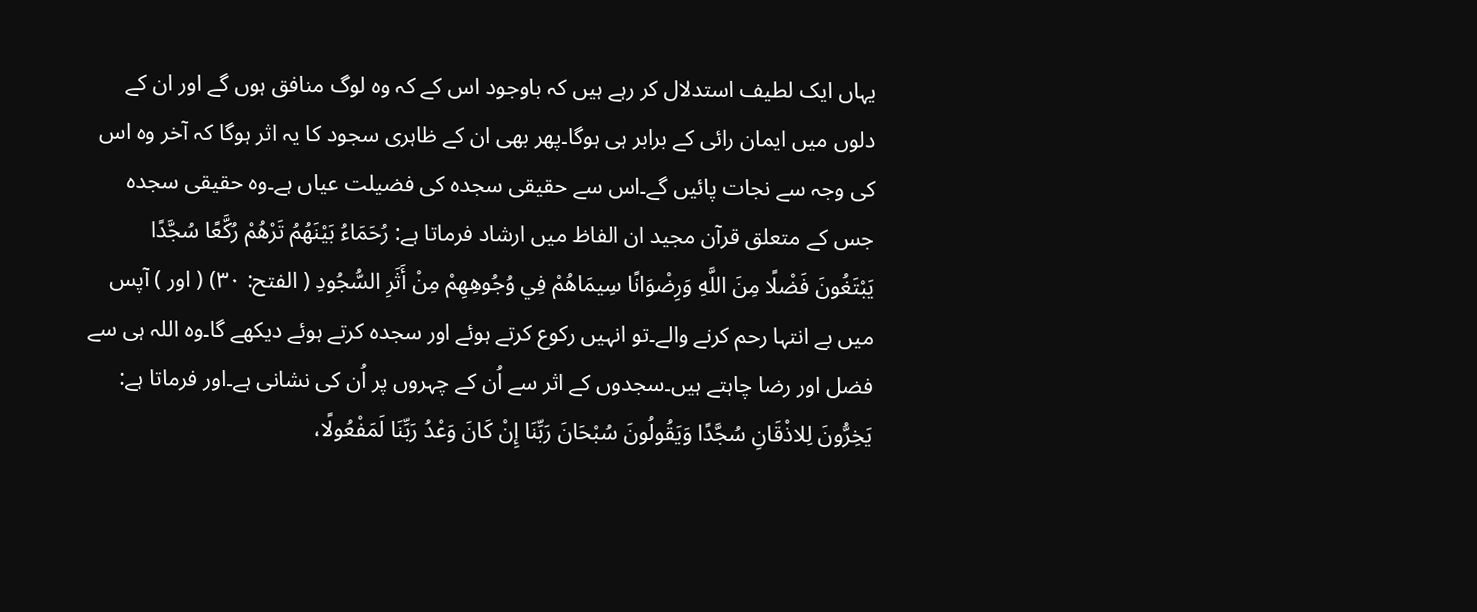یہاں ایک لطیف استدلال کر رہے ہیں کہ باوجود اس کے کہ وہ لوگ منافق ہوں گے اور ان کے دلوں میں ایمان رائی کے برابر ہی ہوگا۔پھر بھی ان کے ظاہری سجود کا یہ اثر ہوگا کہ آخر وہ اس کی وجہ سے نجات پائیں گے۔اس سے حقیقی سجدہ کی فضیلت عیاں ہے۔وہ حقیقی سجدہ جس کے متعلق قرآن مجید ان الفاظ میں ارشاد فرماتا ہے: رُحَمَاءُ بَيْنَهُمُ تَرْهُمْ رُكَّعًا سُجَّدًا يَبْتَغُونَ فَضْلًا مِنَ اللَّهِ وَرِضْوَانًا سِيمَاهُمْ فِي وُجُوهِهِمْ مِنْ أَثَرِ السُّجُودِ ( الفتح: ٣٠) ( اور ) آپس میں بے انتہا رحم کرنے والے۔تو انہیں رکوع کرتے ہوئے اور سجدہ کرتے ہوئے دیکھے گا۔وہ اللہ ہی سے فضل اور رضا چاہتے ہیں۔سجدوں کے اثر سے اُن کے چہروں پر اُن کی نشانی ہے۔اور فرماتا ہے: يَخِرُّونَ لِلاذْقَانِ سُجَّدًا وَيَقُولُونَ سُبْحَانَ رَبِّنَا إِنْ كَانَ وَعْدُ رَبِّنَا لَمَفْعُولًا،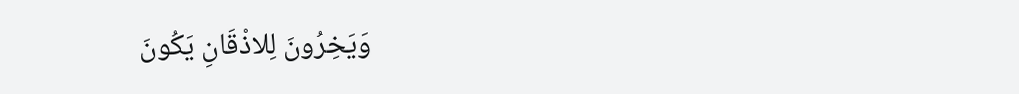وَيَخِرُونَ لِلاذْقَانِ يَكُونَ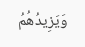وَيَزِيدُهُمُ